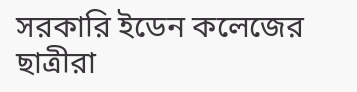সরকারি ইডেন কলেজের ছাত্রীরা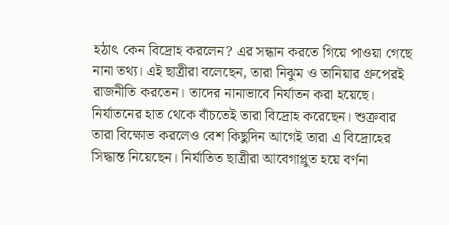হঠাৎ কেন বিদ্রোহ করলেন? এর সন্ধান করতে গিয়ে পাওয়া গেছে নানা তথ্য। এই ছাত্রীরা বলেছেন, তারা নিঝুম ও তানিয়ার গ্রুপেরই রাজনীতি করতেন। তাদের নানাভাবে নির্যাতন করা হয়েছে। নির্যাতনের হাত থেকে বাঁচতেই তারা বিদ্রোহ করেছেন। শুক্রবার তারা বিক্ষোভ করলেও বেশ কিছুদিন আগেই তারা এ বিদ্রোহের সিদ্ধান্ত নিয়েছেন। নির্যাতিত ছাত্রীরা আবেগাপ্লুত হয়ে বর্ণনা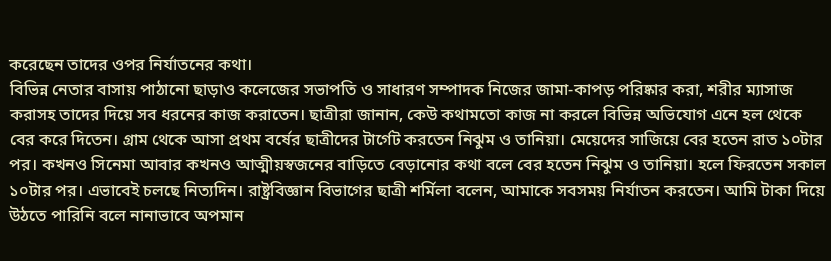করেছেন তাদের ওপর নির্যাতনের কথা।
বিভিন্ন নেতার বাসায় পাঠানো ছাড়াও কলেজের সভাপতি ও সাধারণ সম্পাদক নিজের জামা-কাপড় পরিষ্কার করা, শরীর ম্যাসাজ করাসহ তাদের দিয়ে সব ধরনের কাজ করাতেন। ছাত্রীরা জানান, কেউ কথামতো কাজ না করলে বিভিন্ন অভিযোগ এনে হল থেকে বের করে দিতেন। গ্রাম থেকে আসা প্রথম বর্ষের ছাত্রীদের টার্গেট করতেন নিঝুম ও তানিয়া। মেয়েদের সাজিয়ে বের হতেন রাত ১০টার পর। কখনও সিনেমা আবার কখনও আত্মীয়স্বজনের বাড়িতে বেড়ানোর কথা বলে বের হতেন নিঝুম ও তানিয়া। হলে ফিরতেন সকাল ১০টার পর। এভাবেই চলছে নিত্যদিন। রাষ্ট্রবিজ্ঞান বিভাগের ছাত্রী শর্মিলা বলেন, আমাকে সবসময় নির্যাতন করতেন। আমি টাকা দিয়ে উঠতে পারিনি বলে নানাভাবে অপমান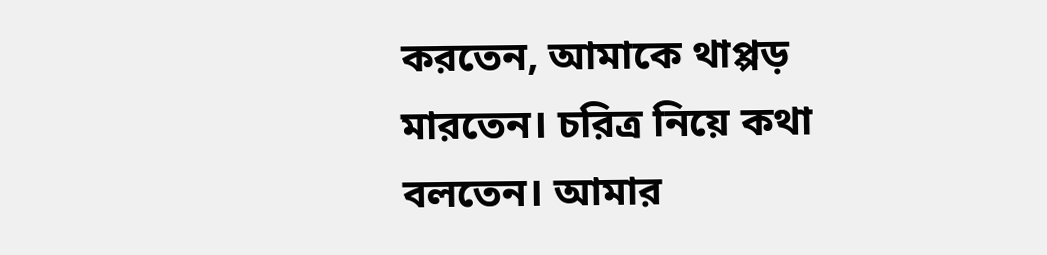করতেন, আমাকে থাপ্পড় মারতেন। চরিত্র নিয়ে কথা বলতেন। আমার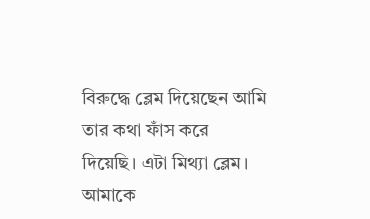বিরুদ্ধে ব্লেম দিয়েছেন আমি তার কথা ফাঁস করে দিয়েছি। এটা মিথ্যা ব্লেম। আমাকে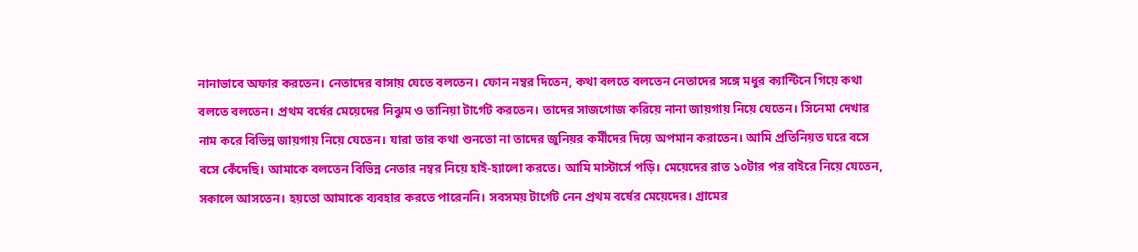নানাভাবে অফার করতেন। নেতাদের বাসায় যেতে বলতেন। ফোন নম্বর দিতেন, কথা বলতে বলতেন নেতাদের সঙ্গে মধুর ক্যান্টিনে গিয়ে কথা বলতে বলতেন। প্রথম বর্ষের মেয়েদের নিঝুম ও তানিয়া টার্গেট করতেন। তাদের সাজগোজ করিয়ে নানা জায়গায় নিয়ে যেতেন। সিনেমা দেখার নাম করে বিভিন্ন জায়গায় নিয়ে যেতেন। যারা তার কথা শুনতো না তাদের জুনিয়র কর্মীদের দিয়ে অপমান করাতেন। আমি প্রতিনিয়ত ঘরে বসে বসে কেঁদেছি। আমাকে বলতেন বিভিন্ন নেতার নম্বর নিয়ে হাই-হ্যালো করতে। আমি মাস্টার্সে পড়ি। মেয়েদের রাত ১০টার পর বাইরে নিয়ে যেতেন, সকালে আসতেন। হয়তো আমাকে ব্যবহার করতে পারেননি। সবসময় টার্গেট নেন প্রথম বর্ষের মেয়েদের। গ্রামের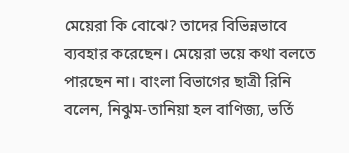মেয়েরা কি বোঝে? তাদের বিভিন্নভাবে ব্যবহার করেছেন। মেয়েরা ভয়ে কথা বলতে পারছেন না। বাংলা বিভাগের ছাত্রী রিনি বলেন, নিঝুম-তানিয়া হল বাণিজ্য, ভর্তি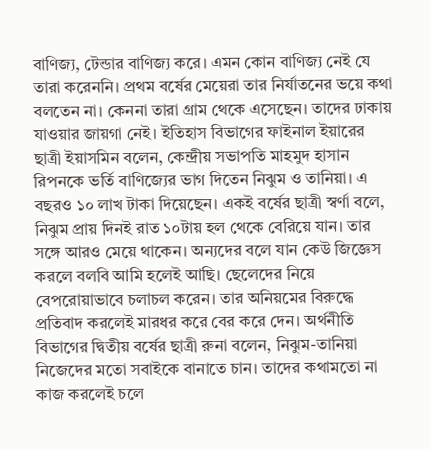বাণিজ্য, টেন্ডার বাণিজ্য করে। এমন কোন বাণিজ্য নেই যে তারা করেননি। প্রথম বর্ষের মেয়েরা তার নির্যাতনের ভয়ে কথা বলতেন না। কেননা তারা গ্রাম থেকে এসেছেন। তাদের ঢাকায় যাওয়ার জায়গা নেই। ইতিহাস বিভাগের ফাইনাল ইয়ারের ছাত্রী ইয়াসমিন বলেন, কেন্দ্রীয় সভাপতি মাহমুদ হাসান রিপনকে ভর্তি বাণিজ্যের ভাগ দিতেন নিঝুম ও তানিয়া। এ বছরও ১০ লাখ টাকা দিয়েছেন। একই বর্ষের ছাত্রী স্বর্ণা বলে, নিঝুম প্রায় দিনই রাত ১০টায় হল থেকে বেরিয়ে যান। তার সঙ্গে আরও মেয়ে থাকেন। অন্যদের বলে যান কেউ জিজ্ঞেস করলে বলবি আমি হলেই আছি। ছেলেদের নিয়ে বেপরোয়াভাবে চলাচল করেন। তার অনিয়মের বিরুদ্ধে প্রতিবাদ করলেই মারধর করে বের করে দেন। অর্থনীতি বিভাগের দ্বিতীয় বর্ষের ছাত্রী রুনা বলেন, নিঝুম-তানিয়া নিজেদের মতো সবাইকে বানাতে চান। তাদের কথামতো না কাজ করলেই চলে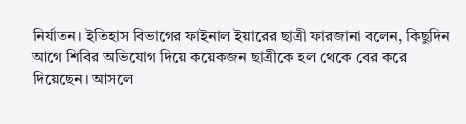নির্যাতন। ইতিহাস বিভাগের ফাইনাল ইয়ারের ছাত্রী ফারজানা বলেন, কিছুদিন আগে শিবির অভিযোগ দিয়ে কয়েকজন ছাত্রীকে হল থেকে বের করে দিয়েছেন। আসলে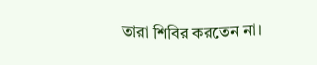তারা শিবির করতেন না।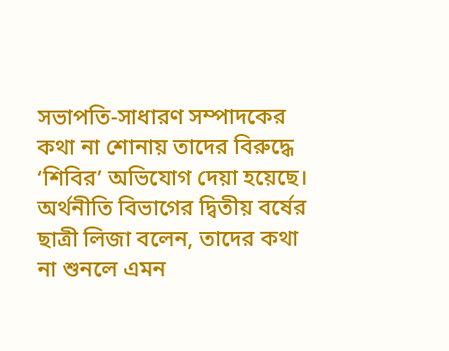সভাপতি-সাধারণ সম্পাদকের কথা না শোনায় তাদের বিরুদ্ধে ‘শিবির’ অভিযোগ দেয়া হয়েছে। অর্থনীতি বিভাগের দ্বিতীয় বর্ষের ছাত্রী লিজা বলেন, তাদের কথা না শুনলে এমন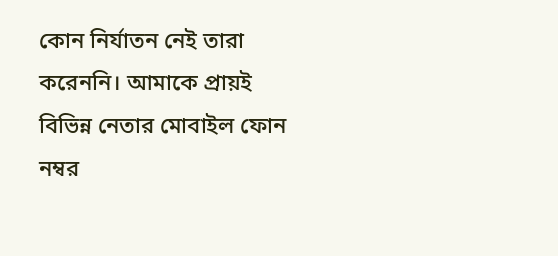কোন নির্যাতন নেই তারা করেননি। আমাকে প্রায়ই বিভিন্ন নেতার মোবাইল ফোন নম্বর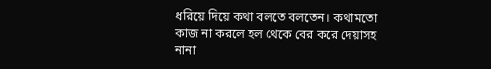ধরিয়ে দিয়ে কথা বলতে বলতেন। কথামতো কাজ না করলে হল থেকে বের করে দেয়াসহ নানা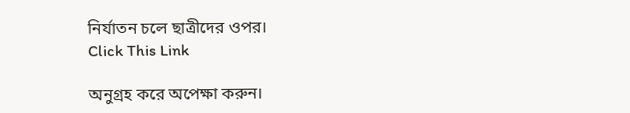নির্যাতন চলে ছাত্রীদের ওপর।
Click This Link

অনুগ্রহ করে অপেক্ষা করুন।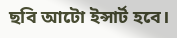ছবি আটো ইন্সার্ট হবে।